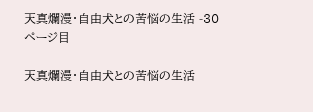天真爛漫・自由犬との苦悩の生活 -30ページ目

天真爛漫・自由犬との苦悩の生活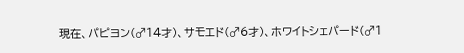現在、パピヨン(♂14才)、サモエド(♂6才)、ホワイトシェパード(♂1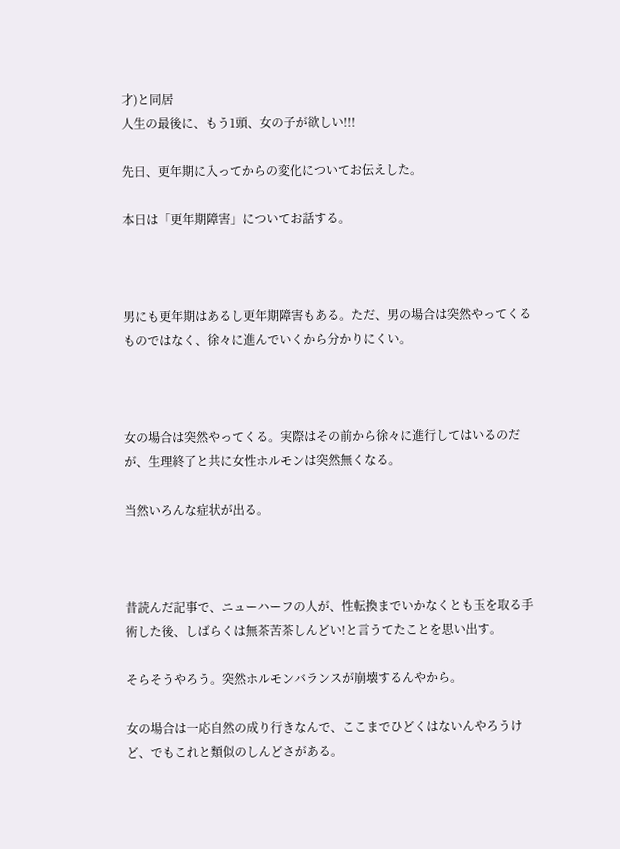才)と同居
人生の最後に、もう1頭、女の子が欲しい!!!

先日、更年期に入ってからの変化についてお伝えした。

本日は「更年期障害」についてお話する。



男にも更年期はあるし更年期障害もある。ただ、男の場合は突然やってくるものではなく、徐々に進んでいくから分かりにくい。



女の場合は突然やってくる。実際はその前から徐々に進行してはいるのだが、生理終了と共に女性ホルモンは突然無くなる。

当然いろんな症状が出る。



昔読んだ記事で、ニューハーフの人が、性転換までいかなくとも玉を取る手術した後、しばらくは無茶苦茶しんどい!と言うてたことを思い出す。

そらそうやろう。突然ホルモンバランスが崩壊するんやから。

女の場合は一応自然の成り行きなんで、ここまでひどくはないんやろうけど、でもこれと類似のしんどさがある。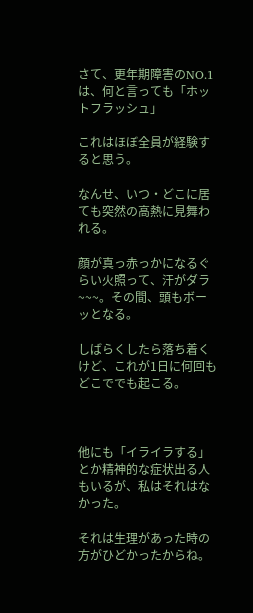さて、更年期障害のNO.1は、何と言っても「ホットフラッシュ」

これはほぼ全員が経験すると思う。

なんせ、いつ・どこに居ても突然の高熱に見舞われる。

顔が真っ赤っかになるぐらい火照って、汗がダラ~~~。その間、頭もボーッとなる。

しばらくしたら落ち着くけど、これが1日に何回もどこででも起こる。



他にも「イライラする」とか精神的な症状出る人もいるが、私はそれはなかった。

それは生理があった時の方がひどかったからね。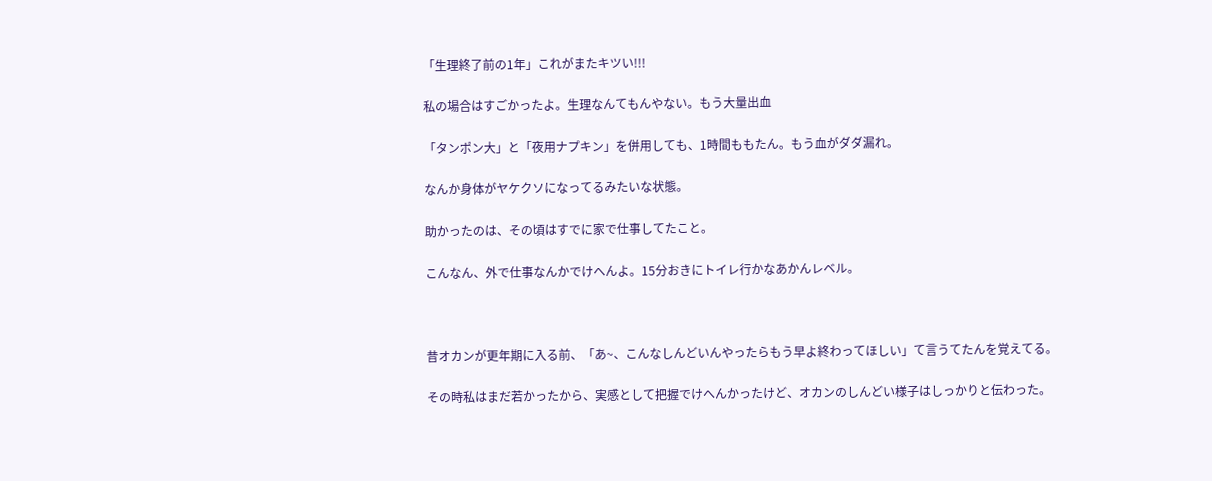「生理終了前の1年」これがまたキツい!!!

私の場合はすごかったよ。生理なんてもんやない。もう大量出血

「タンポン大」と「夜用ナプキン」を併用しても、1時間ももたん。もう血がダダ漏れ。

なんか身体がヤケクソになってるみたいな状態。

助かったのは、その頃はすでに家で仕事してたこと。

こんなん、外で仕事なんかでけへんよ。15分おきにトイレ行かなあかんレベル。



昔オカンが更年期に入る前、「あ~、こんなしんどいんやったらもう早よ終わってほしい」て言うてたんを覚えてる。

その時私はまだ若かったから、実感として把握でけへんかったけど、オカンのしんどい様子はしっかりと伝わった。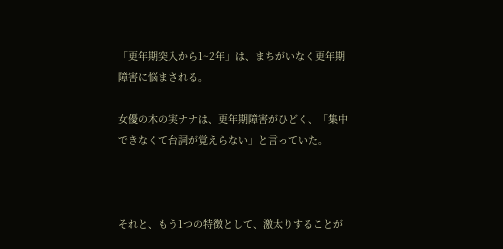「更年期突入から1~2年」は、まちがいなく更年期障害に悩まされる。

女優の木の実ナナは、更年期障害がひどく、「集中できなくて台詞が覚えらない」と言っていた。



それと、もう1つの特徴として、激太りすることが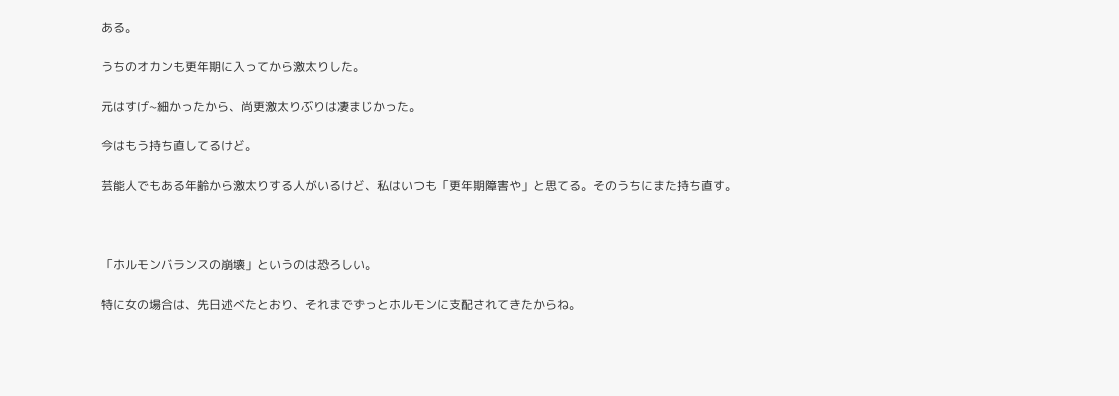ある。

うちのオカンも更年期に入ってから激太りした。

元はすげ~細かったから、尚更激太りぶりは凄まじかった。

今はもう持ち直してるけど。

芸能人でもある年齢から激太りする人がいるけど、私はいつも「更年期障害や」と思てる。そのうちにまた持ち直す。



「ホルモンバランスの崩壊」というのは恐ろしい。

特に女の場合は、先日述べたとおり、それまでずっとホルモンに支配されてきたからね。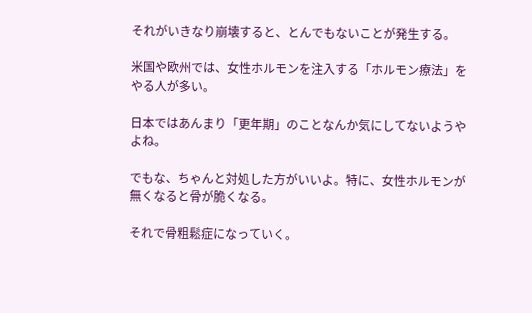それがいきなり崩壊すると、とんでもないことが発生する。

米国や欧州では、女性ホルモンを注入する「ホルモン療法」をやる人が多い。

日本ではあんまり「更年期」のことなんか気にしてないようやよね。

でもな、ちゃんと対処した方がいいよ。特に、女性ホルモンが無くなると骨が脆くなる。

それで骨粗鬆症になっていく。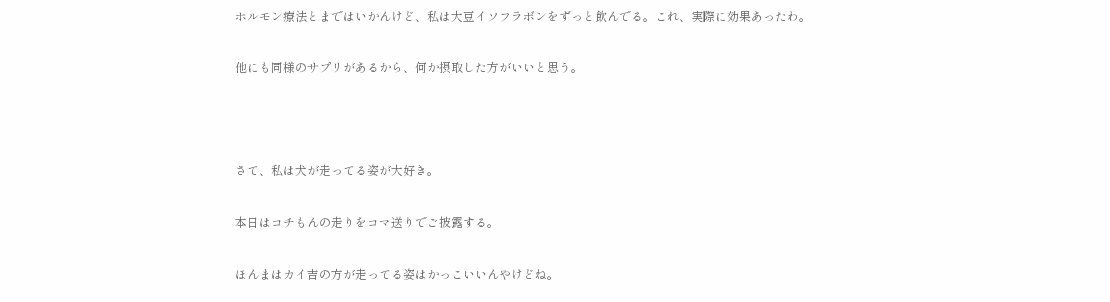ホルモン療法とまではいかんけど、私は大豆イソフラボンをずっと飲んでる。これ、実際に効果あったわ。

他にも同様のサプリがあるから、何か摂取した方がいいと思う。



さて、私は犬が走ってる姿が大好き。

本日はコチもんの走りをコマ送りでご披露する。

ほんまはカイ吉の方が走ってる姿はかっこいいんやけどね。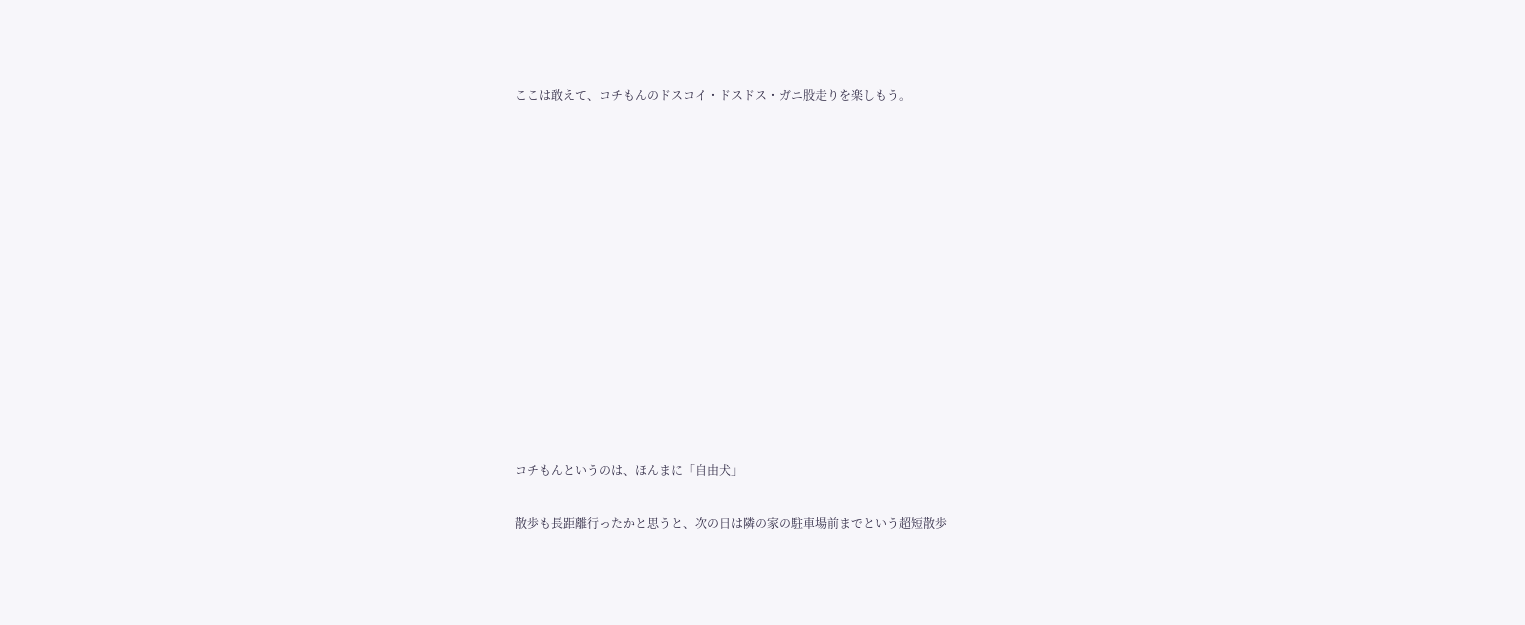ここは敢えて、コチもんのドスコイ・ドスドス・ガニ股走りを楽しもう。













コチもんというのは、ほんまに「自由犬」

散歩も長距離行ったかと思うと、次の日は隣の家の駐車場前までという超短散歩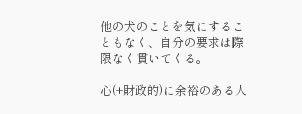他の犬のことを気にすることもなく、自分の要求は際限なく貫いてくる。

心(+財政的)に余裕のある人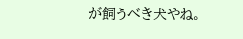が飼うべき犬やね。